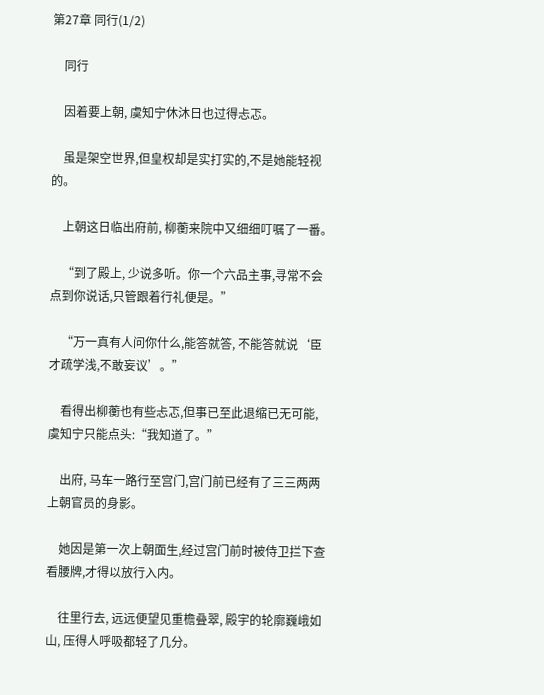第27章 同行(1/2)

    同行

    因着要上朝, 虞知宁休沐日也过得忐忑。

    虽是架空世界,但皇权却是实打实的,不是她能轻视的。

    上朝这日临出府前, 柳蘅来院中又细细叮嘱了一番。

    “到了殿上, 少说多听。你一个六品主事,寻常不会点到你说话,只管跟着行礼便是。”

    “万一真有人问你什么,能答就答, 不能答就说‘臣才疏学浅,不敢妄议’。”

    看得出柳蘅也有些忐忑,但事已至此退缩已无可能, 虞知宁只能点头:“我知道了。”

    出府, 马车一路行至宫门,宫门前已经有了三三两两上朝官员的身影。

    她因是第一次上朝面生,经过宫门前时被侍卫拦下查看腰牌,才得以放行入内。

    往里行去, 远远便望见重檐叠翠, 殿宇的轮廓巍峨如山, 压得人呼吸都轻了几分。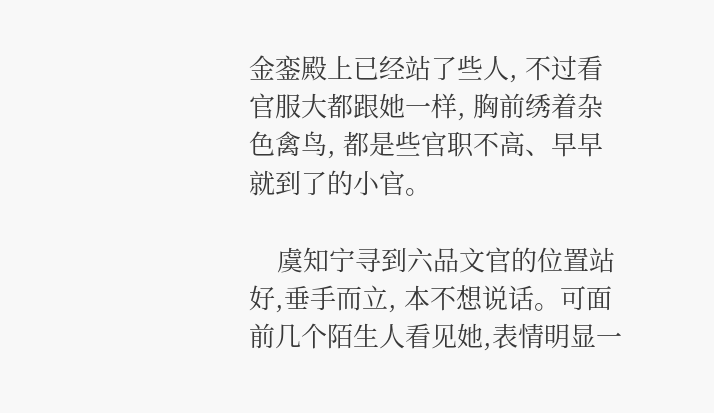金銮殿上已经站了些人, 不过看官服大都跟她一样, 胸前绣着杂色禽鸟, 都是些官职不高、早早就到了的小官。

    虞知宁寻到六品文官的位置站好,垂手而立, 本不想说话。可面前几个陌生人看见她,表情明显一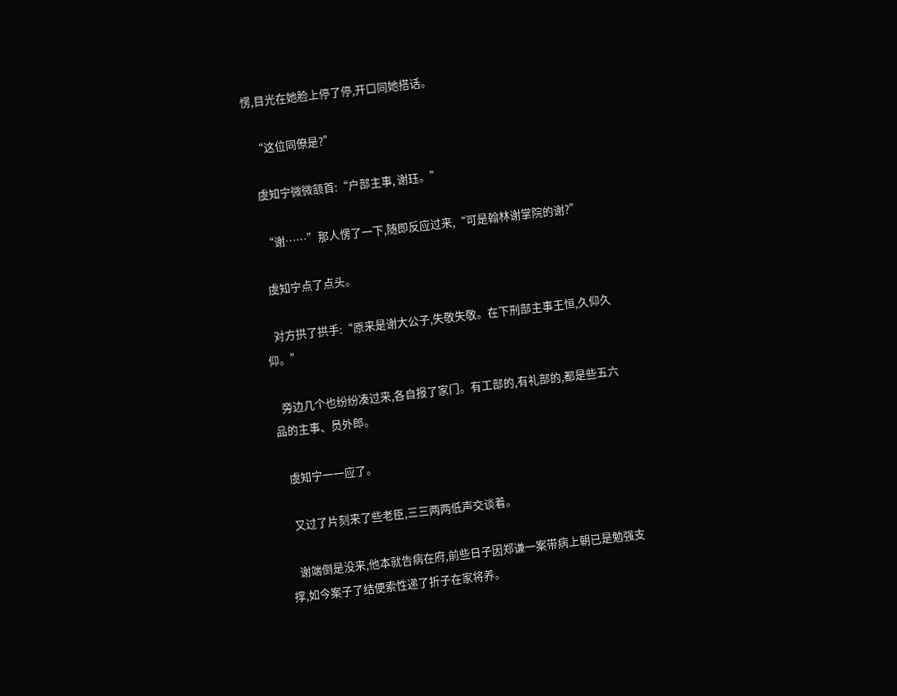愣,目光在她脸上停了停,开口同她搭话。

    “这位同僚是?”

    虞知宁微微颔首:“户部主事, 谢珏。”

    “谢……”那人愣了一下,随即反应过来,“可是翰林谢掌院的谢?”

    虞知宁点了点头。

    对方拱了拱手:“原来是谢大公子,失敬失敬。在下刑部主事王恒,久仰久仰。”

    旁边几个也纷纷凑过来,各自报了家门。有工部的,有礼部的,都是些五六品的主事、员外郎。

    虞知宁一一应了。

    又过了片刻来了些老臣,三三两两低声交谈着。

    谢端倒是没来,他本就告病在府,前些日子因郑谦一案带病上朝已是勉强支撑,如今案子了结便索性递了折子在家将养。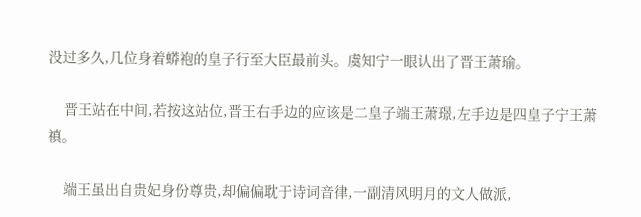没过多久,几位身着蟒袍的皇子行至大臣最前头。虞知宁一眼认出了晋王萧瑜。

    晋王站在中间,若按这站位,晋王右手边的应该是二皇子端王萧璟,左手边是四皇子宁王萧禛。

    端王虽出自贵妃身份尊贵,却偏偏耽于诗词音律,一副清风明月的文人做派,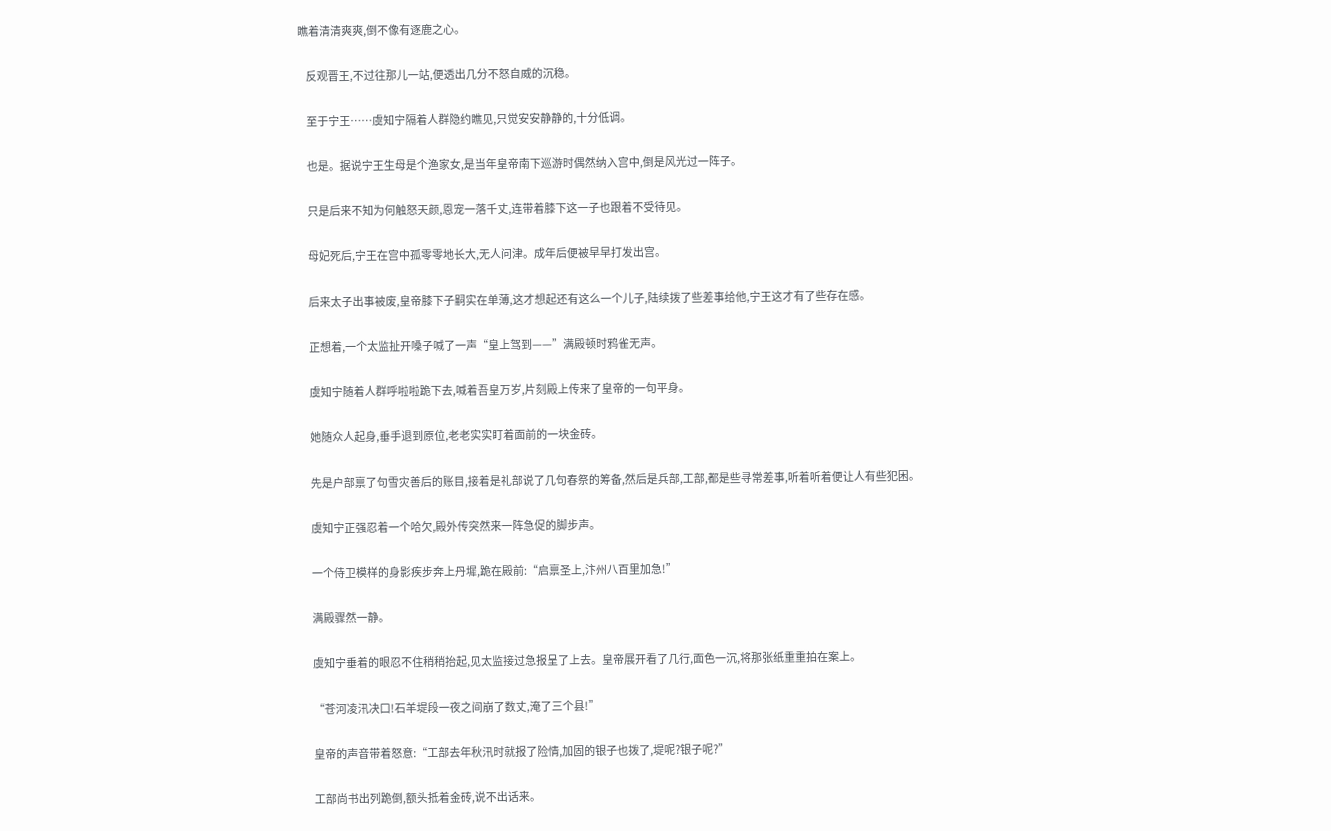瞧着清清爽爽,倒不像有逐鹿之心。

    反观晋王,不过往那儿一站,便透出几分不怒自威的沉稳。

    至于宁王……虞知宁隔着人群隐约瞧见,只觉安安静静的,十分低调。

    也是。据说宁王生母是个渔家女,是当年皇帝南下巡游时偶然纳入宫中,倒是风光过一阵子。

    只是后来不知为何触怒天颜,恩宠一落千丈,连带着膝下这一子也跟着不受待见。

    母妃死后,宁王在宫中孤零零地长大,无人问津。成年后便被早早打发出宫。

    后来太子出事被废,皇帝膝下子嗣实在单薄,这才想起还有这么一个儿子,陆续拨了些差事给他,宁王这才有了些存在感。

    正想着,一个太监扯开嗓子喊了一声“皇上驾到——”满殿顿时鸦雀无声。

    虞知宁随着人群呼啦啦跪下去,喊着吾皇万岁,片刻殿上传来了皇帝的一句平身。

    她随众人起身,垂手退到原位,老老实实盯着面前的一块金砖。

    先是户部禀了句雪灾善后的账目,接着是礼部说了几句春祭的筹备,然后是兵部,工部,都是些寻常差事,听着听着便让人有些犯困。

    虞知宁正强忍着一个哈欠,殿外传突然来一阵急促的脚步声。

    一个侍卫模样的身影疾步奔上丹墀,跪在殿前:“启禀圣上,汴州八百里加急!”

    满殿骤然一静。

    虞知宁垂着的眼忍不住稍稍抬起,见太监接过急报呈了上去。皇帝展开看了几行,面色一沉,将那张纸重重拍在案上。

    “苍河凌汛决口!石羊堤段一夜之间崩了数丈,淹了三个县!”

    皇帝的声音带着怒意:“工部去年秋汛时就报了险情,加固的银子也拨了,堤呢?银子呢?”

    工部尚书出列跪倒,额头抵着金砖,说不出话来。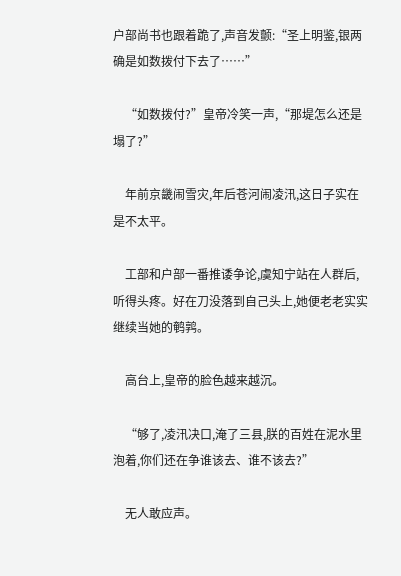户部尚书也跟着跪了,声音发颤:“圣上明鉴,银两确是如数拨付下去了……”

    “如数拨付?”皇帝冷笑一声,“那堤怎么还是塌了?”

    年前京畿闹雪灾,年后苍河闹凌汛,这日子实在是不太平。

    工部和户部一番推诿争论,虞知宁站在人群后,听得头疼。好在刀没落到自己头上,她便老老实实继续当她的鹌鹑。

    高台上,皇帝的脸色越来越沉。

    “够了,凌汛决口,淹了三县,朕的百姓在泥水里泡着,你们还在争谁该去、谁不该去?”

    无人敢应声。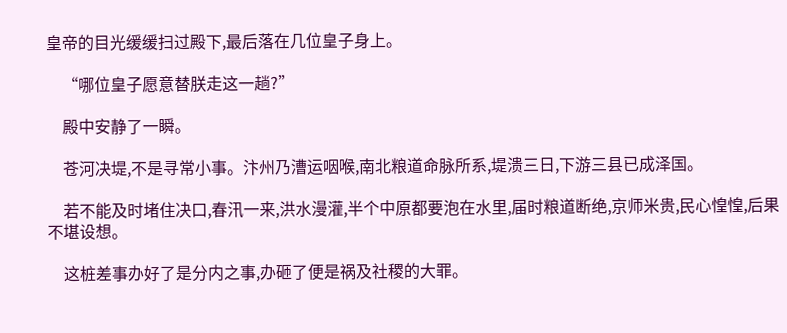皇帝的目光缓缓扫过殿下,最后落在几位皇子身上。

    “哪位皇子愿意替朕走这一趟?”

    殿中安静了一瞬。

    苍河决堤,不是寻常小事。汴州乃漕运咽喉,南北粮道命脉所系,堤溃三日,下游三县已成泽国。

    若不能及时堵住决口,春汛一来,洪水漫灌,半个中原都要泡在水里,届时粮道断绝,京师米贵,民心惶惶,后果不堪设想。

    这桩差事办好了是分内之事,办砸了便是祸及社稷的大罪。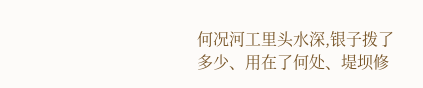何况河工里头水深,银子拨了多少、用在了何处、堤坝修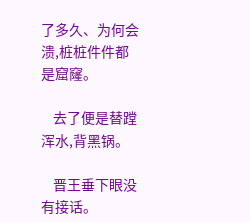了多久、为何会溃,桩桩件件都是窟窿。

    去了便是替蹚浑水,背黑锅。

    晋王垂下眼没有接话。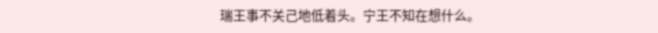瑞王事不关己地低着头。宁王不知在想什么。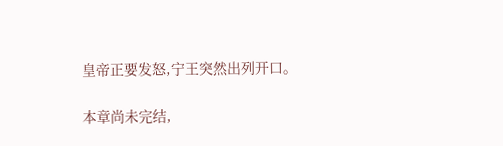皇帝正要发怒,宁王突然出列开口。

本章尚未完结,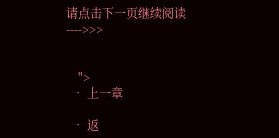请点击下一页继续阅读---->>>


    ">
  • 上一章

  • 返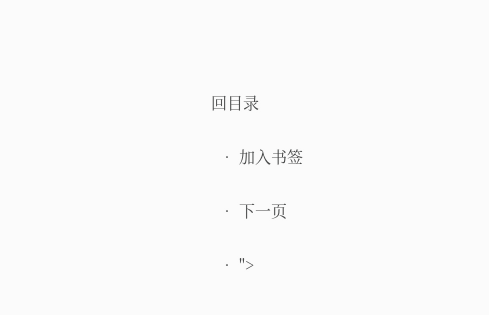回目录

  • 加入书签

  • 下一页

  • ">